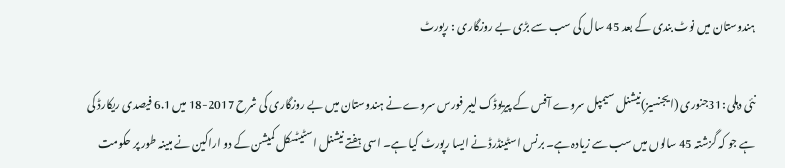ہندوستان میں نوٹ بندی کے بعد 45 سال کی سب سے بڑی بے روزگاری : رپورٹ

نئی دہلی :31جنوری (ایجنسیز)نیشنل سیمپل سروے آفس کے پیریوڈک لیبر فورس سروے نے ہندوستان میں بے روزگاری کی شرح 2017-18 میں 6.1 فیصدی ریکارڈ کی ہے جو کہ گزشتہ 45 سالوں میں سب سے زیادہ ہے۔ برنس اسٹینڈرڈ نے ایسا رپورٹ کیا ہے۔ اسی ہفتے نیشنل اسٹیٹسکل کمیشن کے دو اراکین نے مبینہ طور پر حکومت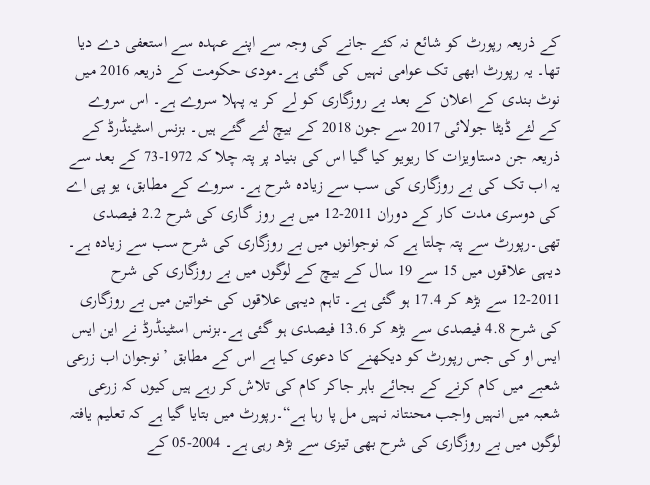کے ذریعہ رپورٹ کو شائع نہ کئے جانے کی وجہ سے اپنے عہدہ سے استعفی دے دیا تھا۔ یہ رپورٹ ابھی تک عوامی نہیں کی گئی ہے۔مودی حکومت کے ذریعہ 2016 میں نوٹ بندی کے اعلان کے بعد بے روزگاری کو لے کر یہ پہلا سروے ہے۔ اس سروے کے لئے ڈیٹا جولائی 2017 سے جون 2018 کے بیچ لئے گئے ہیں۔ بزنس اسٹینڈرڈ کے ذریعہ جن دستاویزات کا ریویو کیا گیا اس کی بنیاد پر پتہ چلا کہ 1972-73 کے بعد سے یہ اب تک کی بے روزگاری کی سب سے زیادہ شرح ہے۔ سروے کے مطابق، یو پی اے کی دوسری مدت کار کے دوران 2011-12 میں بے روز گاری کی شرح 2.2 فیصدی تھی۔رپورٹ سے پتہ چلتا ہے کہ نوجوانوں میں بے روزگاری کی شرح سب سے زیادہ ہے۔ دیہی علاقوں میں 15 سے 19 سال کے بیچ کے لوگوں میں بے روزگاری کی شرح 2011-12 سے بڑھ کر 17.4 ہو گئی ہے۔ تاہم دیہی علاقوں کی خواتین میں بے روزگاری کی شرح 4.8 فیصدی سے بڑھ کر 13.6 فیصدی ہو گئی ہے۔بزنس اسٹینڈرڈ نے این ایس ایس او کی جس رپورٹ کو دیکھنے کا دعوی کیا ہے اس کے مطابق ’نوجوان اب زرعی شعبے میں کام کرنے کے بجائے باہر جاکر کام کی تلاش کر رہے ہیں کیوں کہ زرعی شعبہ میں انہیں واجب محنتانہ نہیں مل پا رہا ہے“۔رپورٹ میں بتایا گیا ہے کہ تعلیم یافتہ لوگوں میں بے روزگاری کی شرح بھی تیزی سے بڑھ رہی ہے۔ 2004-05 کے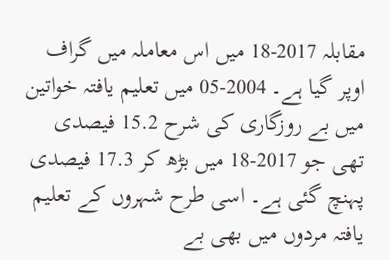مقابلہ 2017-18 میں اس معاملہ میں گراف اوپر گیا ہے۔ 2004-05 میں تعلیم یافتہ خواتین میں بے روزگاری کی شرح 15.2 فیصدی تھی جو 2017-18 میں بڑھ کر 17.3 فیصدی پہنچ گئی ہے۔ اسی طرح شہروں کے تعلیم یافتہ مردوں میں بھی بے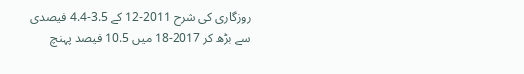روزگاری کی شرح 2011-12 کے 3.5-4.4 فیصدی سے بڑھ کر 2017-18 میں 10.5 فیصد پہنچ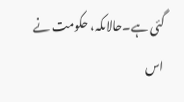گئی ہے۔حالاںکہ، حکومت نے اس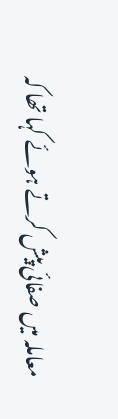معاملہ میں صفائی پیش کرتے ہوئے کہا تھا کہ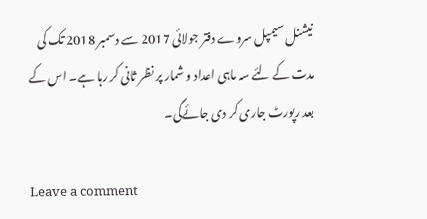نیشنل سیمپل سروے دفتر جولائی 2017 سے دسمبر 2018 تک کی مدت کے لئے سہ ماہی اعداد و شمار پر نظر ثانی کر رہا ہے۔ اس کے بعد رپورٹ جاری کر دی جائےگی۔

Leave a comment